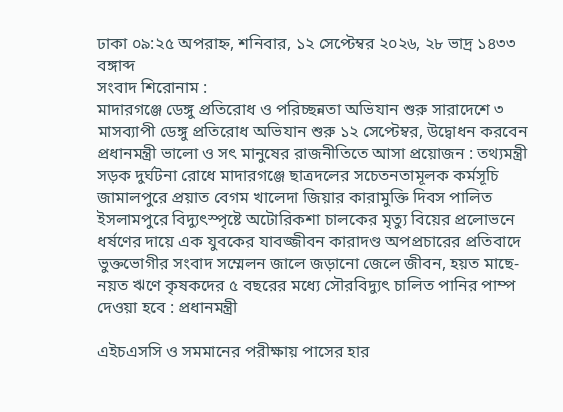ঢাকা ০৯:২৫ অপরাহ্ন, শনিবার, ১২ সেপ্টেম্বর ২০২৬, ২৮ ভাদ্র ১৪৩৩ বঙ্গাব্দ
সংবাদ শিরোনাম :
মাদারগঞ্জে ডেঙ্গু প্রতিরোধ ও পরিচ্ছন্নতা অভিযান শুরু সারাদেশে ৩ মাসব্যাপী ডেঙ্গু প্রতিরোধ অভিযান শুরু ১২ সেপ্টেম্বর, উদ্বোধন করবেন প্রধানমন্ত্রী ভালো ও সৎ মানুষের রাজনীতিতে আসা প্রয়োজন : তথ্যমন্ত্রী সড়ক দুর্ঘটনা রোধে মাদারগঞ্জে ছাত্রদলের সচেতনতামূলক কর্মসূচি জামালপুরে প্রয়াত বেগম খালেদা জিয়ার কারামুক্তি দিবস পালিত ইসলামপুরে বিদ্যুৎস্পৃষ্টে অটোরিকশা চালকের মৃত্যু বিয়ের প্রলোভনে ধর্ষণের দায়ে এক যুবকের যাবজ্জীবন কারাদণ্ড অপপ্রচারের প্রতিবাদে ভুক্তভোগীর সংবাদ সম্মেলন জালে জড়ানো জেলে জীবন, হয়ত মাছে-নয়ত ঋণে কৃষকদের ৫ বছরের মধ্যে সৌরবিদ্যুৎ চালিত পানির পাম্প দেওয়া হবে : প্রধানমন্ত্রী

এইচএসসি ও সমমানের পরীক্ষায় পাসের হার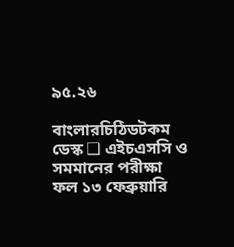৯৫.২৬

বাংলারচিঠিডটকম ডেস্ক ❑ এইচএসসি ও সমমানের পরীক্ষা ফল ১৩ ফেব্রুয়ারি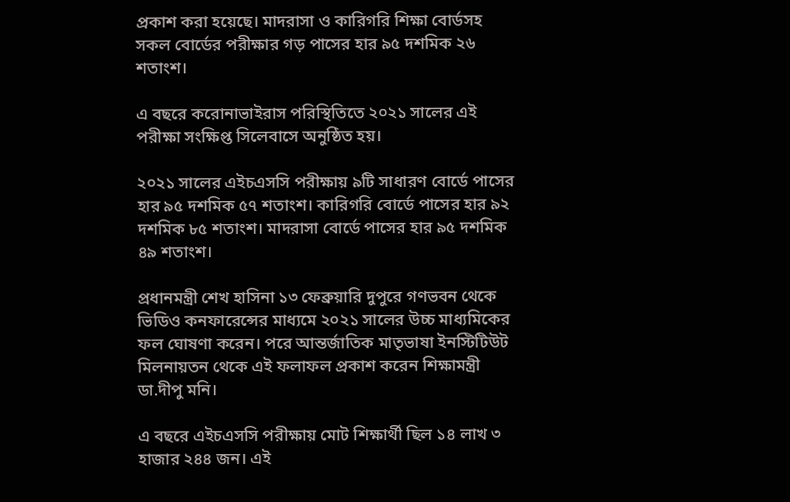প্রকাশ করা হয়েছে। মাদরাসা ও কারিগরি শিক্ষা বোর্ডসহ সকল বোর্ডের পরীক্ষার গড় পাসের হার ৯৫ দশমিক ২৬ শতাংশ।

এ বছরে করোনাভাইরাস পরিস্থিতিতে ২০২১ সালের এই পরীক্ষা সংক্ষিপ্ত সিলেবাসে অনুষ্ঠিত হয়।

২০২১ সালের এইচএসসি পরীক্ষায় ৯টি সাধারণ বোর্ডে পাসের হার ৯৫ দশমিক ৫৭ শতাংশ। কারিগরি বোর্ডে পাসের হার ৯২ দশমিক ৮৫ শতাংশ। মাদরাসা বোর্ডে পাসের হার ৯৫ দশমিক ৪৯ শতাংশ।

প্রধানমন্ত্রী শেখ হাসিনা ১৩ ফেব্রুয়ারি দুপুরে গণভবন থেকে ভিডিও কনফারেন্সের মাধ্যমে ২০২১ সালের উচ্চ মাধ্যমিকের ফল ঘোষণা করেন। পরে আন্তর্জাতিক মাতৃভাষা ইনস্টিটিউট মিলনায়তন থেকে এই ফলাফল প্রকাশ করেন শিক্ষামন্ত্রী ডা.দীপু মনি।

এ বছরে এইচএসসি পরীক্ষায় মোট শিক্ষার্থী ছিল ১৪ লাখ ৩ হাজার ২৪৪ জন। এই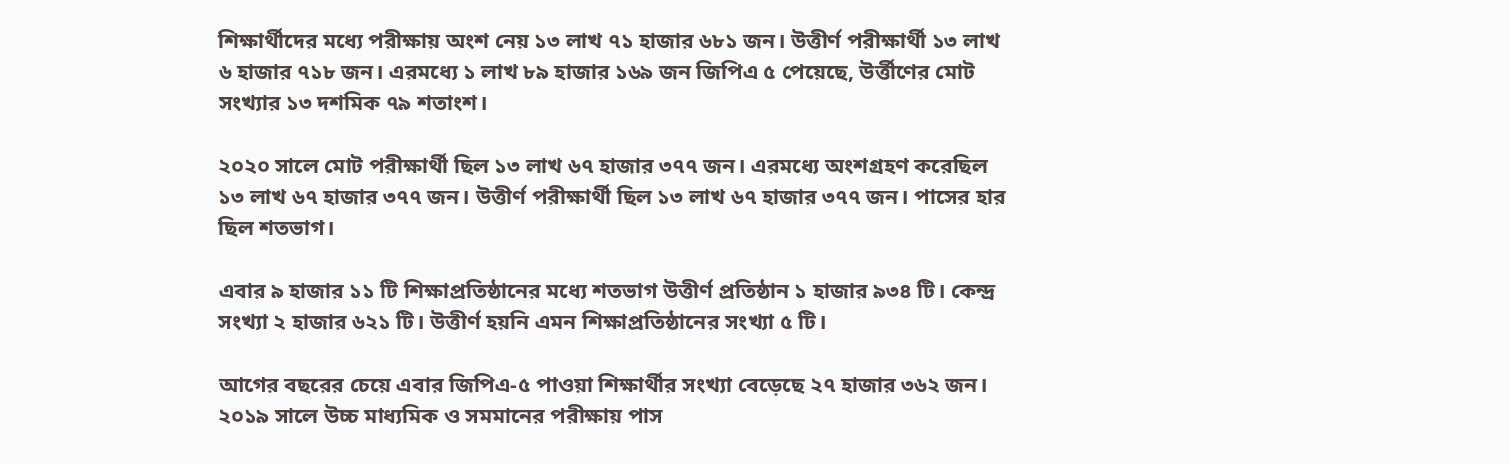শিক্ষার্থীদের মধ্যে পরীক্ষায় অংশ নেয় ১৩ লাখ ৭১ হাজার ৬৮১ জন। উত্তীর্ণ পরীক্ষার্থী ১৩ লাখ ৬ হাজার ৭১৮ জন। এরমধ্যে ১ লাখ ৮৯ হাজার ১৬৯ জন জিপিএ ৫ পেয়েছে, উর্ত্তীণের মোট সংখ্যার ১৩ দশমিক ৭৯ শতাংশ।

২০২০ সালে মোট পরীক্ষার্থী ছিল ১৩ লাখ ৬৭ হাজার ৩৭৭ জন। এরমধ্যে অংশগ্রহণ করেছিল ১৩ লাখ ৬৭ হাজার ৩৭৭ জন। উত্তীর্ণ পরীক্ষার্থী ছিল ১৩ লাখ ৬৭ হাজার ৩৭৭ জন। পাসের হার ছিল শতভাগ।

এবার ৯ হাজার ১১ টি শিক্ষাপ্রতিষ্ঠানের মধ্যে শতভাগ উত্তীর্ণ প্রতিষ্ঠান ১ হাজার ৯৩৪ টি। কেন্দ্র সংখ্যা ২ হাজার ৬২১ টি। উত্তীর্ণ হয়নি এমন শিক্ষাপ্রতিষ্ঠানের সংখ্যা ৫ টি।

আগের বছরের চেয়ে এবার জিপিএ-৫ পাওয়া শিক্ষার্থীর সংখ্যা বেড়েছে ২৭ হাজার ৩৬২ জন। ২০১৯ সালে উচ্চ মাধ্যমিক ও সমমানের পরীক্ষায় পাস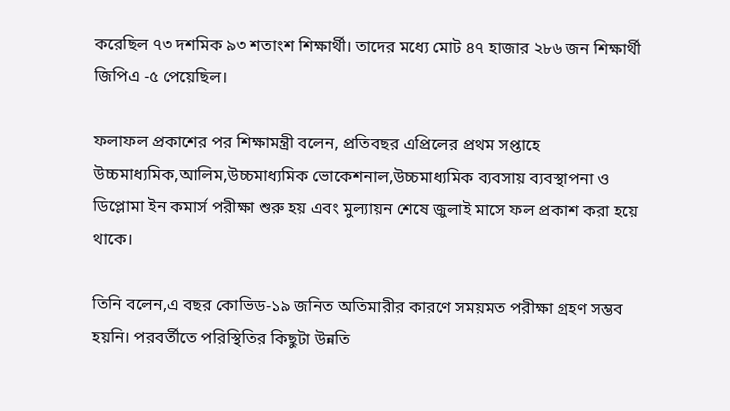করেছিল ৭৩ দশমিক ৯৩ শতাংশ শিক্ষার্থী। তাদের মধ্যে মোট ৪৭ হাজার ২৮৬ জন শিক্ষার্থী জিপিএ -৫ পেয়েছিল।

ফলাফল প্রকাশের পর শিক্ষামন্ত্রী বলেন, প্রতিবছর এপ্রিলের প্রথম সপ্তাহে উচ্চমাধ্যমিক,আলিম,উচ্চমাধ্যমিক ভোকেশনাল,উচ্চমাধ্যমিক ব্যবসায় ব্যবস্থাপনা ও ডিপ্লোমা ইন কমার্স পরীক্ষা শুরু হয় এবং মুল্যায়ন শেষে জুলাই মাসে ফল প্রকাশ করা হয়ে থাকে।

তিনি বলেন,এ বছর কোভিড-১৯ জনিত অতিমারীর কারণে সময়মত পরীক্ষা গ্রহণ সম্ভব হয়নি। পরবর্তীতে পরিস্থিতির কিছুটা উন্নতি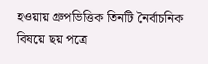হওয়ায় গ্রুপভিত্তিক তিনটি নৈর্বাচনিক বিষয়ে ছয় পত্রে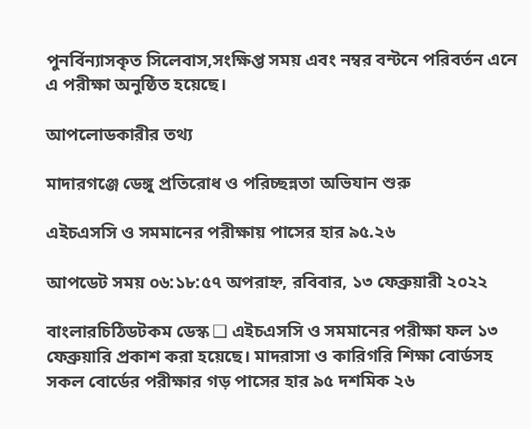পুনর্বিন্যাসকৃত সিলেবাস,সংক্ষিপ্ত সময় এবং নম্বর বন্টনে পরিবর্তন এনে এ পরীক্ষা অনুষ্ঠিত হয়েছে।

আপলোডকারীর তথ্য

মাদারগঞ্জে ডেঙ্গু প্রতিরোধ ও পরিচ্ছন্নতা অভিযান শুরু

এইচএসসি ও সমমানের পরীক্ষায় পাসের হার ৯৫.২৬

আপডেট সময় ০৬:১৮:৫৭ অপরাহ্ন, রবিবার, ১৩ ফেব্রুয়ারী ২০২২

বাংলারচিঠিডটকম ডেস্ক ❑ এইচএসসি ও সমমানের পরীক্ষা ফল ১৩ ফেব্রুয়ারি প্রকাশ করা হয়েছে। মাদরাসা ও কারিগরি শিক্ষা বোর্ডসহ সকল বোর্ডের পরীক্ষার গড় পাসের হার ৯৫ দশমিক ২৬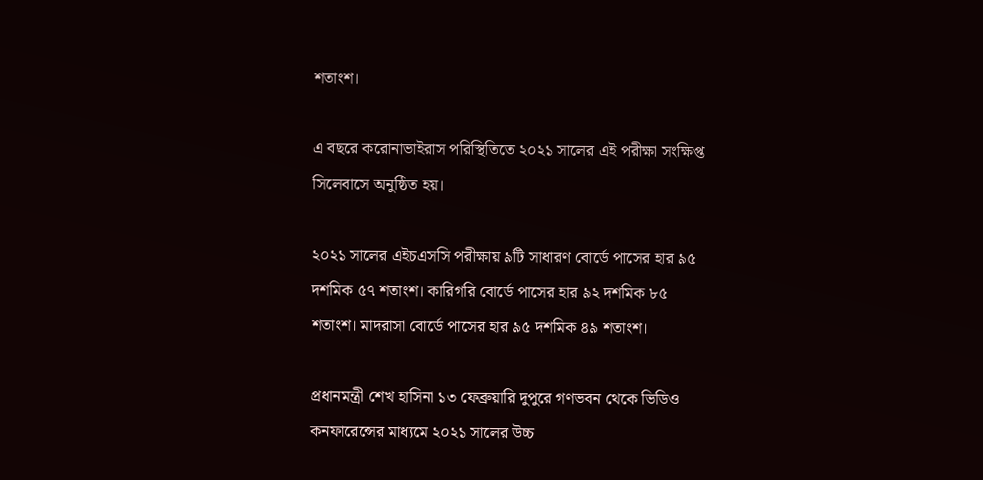শতাংশ।

এ বছরে করোনাভাইরাস পরিস্থিতিতে ২০২১ সালের এই পরীক্ষা সংক্ষিপ্ত সিলেবাসে অনুষ্ঠিত হয়।

২০২১ সালের এইচএসসি পরীক্ষায় ৯টি সাধারণ বোর্ডে পাসের হার ৯৫ দশমিক ৫৭ শতাংশ। কারিগরি বোর্ডে পাসের হার ৯২ দশমিক ৮৫ শতাংশ। মাদরাসা বোর্ডে পাসের হার ৯৫ দশমিক ৪৯ শতাংশ।

প্রধানমন্ত্রী শেখ হাসিনা ১৩ ফেব্রুয়ারি দুপুরে গণভবন থেকে ভিডিও কনফারেন্সের মাধ্যমে ২০২১ সালের উচ্চ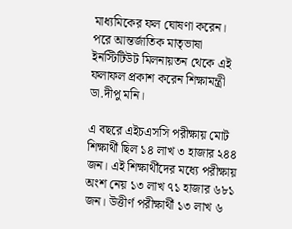মাধ্যমিকের ফল ঘোষণা করেন। পরে আন্তর্জাতিক মাতৃভাষা ইনস্টিটিউট মিলনায়তন থেকে এই ফলাফল প্রকাশ করেন শিক্ষামন্ত্রী ডা.দীপু মনি।

এ বছরে এইচএসসি পরীক্ষায় মোট শিক্ষার্থী ছিল ১৪ লাখ ৩ হাজার ২৪৪ জন। এই শিক্ষার্থীদের মধ্যে পরীক্ষায় অংশ নেয় ১৩ লাখ ৭১ হাজার ৬৮১ জন। উত্তীর্ণ পরীক্ষার্থী ১৩ লাখ ৬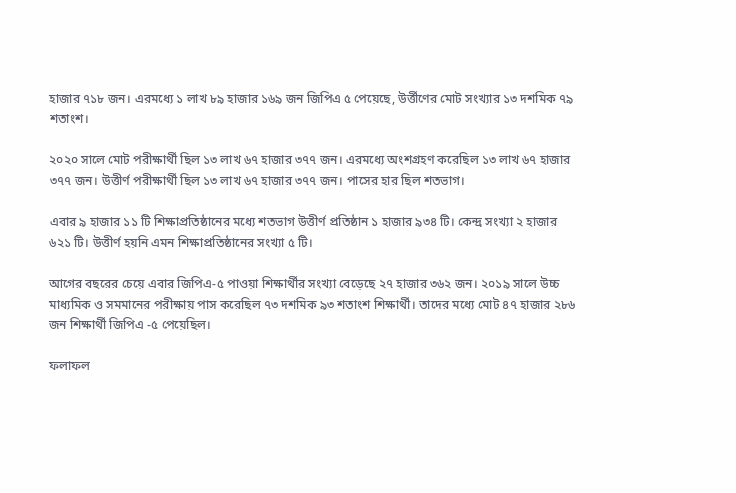হাজার ৭১৮ জন। এরমধ্যে ১ লাখ ৮৯ হাজার ১৬৯ জন জিপিএ ৫ পেয়েছে, উর্ত্তীণের মোট সংখ্যার ১৩ দশমিক ৭৯ শতাংশ।

২০২০ সালে মোট পরীক্ষার্থী ছিল ১৩ লাখ ৬৭ হাজার ৩৭৭ জন। এরমধ্যে অংশগ্রহণ করেছিল ১৩ লাখ ৬৭ হাজার ৩৭৭ জন। উত্তীর্ণ পরীক্ষার্থী ছিল ১৩ লাখ ৬৭ হাজার ৩৭৭ জন। পাসের হার ছিল শতভাগ।

এবার ৯ হাজার ১১ টি শিক্ষাপ্রতিষ্ঠানের মধ্যে শতভাগ উত্তীর্ণ প্রতিষ্ঠান ১ হাজার ৯৩৪ টি। কেন্দ্র সংখ্যা ২ হাজার ৬২১ টি। উত্তীর্ণ হয়নি এমন শিক্ষাপ্রতিষ্ঠানের সংখ্যা ৫ টি।

আগের বছরের চেয়ে এবার জিপিএ-৫ পাওয়া শিক্ষার্থীর সংখ্যা বেড়েছে ২৭ হাজার ৩৬২ জন। ২০১৯ সালে উচ্চ মাধ্যমিক ও সমমানের পরীক্ষায় পাস করেছিল ৭৩ দশমিক ৯৩ শতাংশ শিক্ষার্থী। তাদের মধ্যে মোট ৪৭ হাজার ২৮৬ জন শিক্ষার্থী জিপিএ -৫ পেয়েছিল।

ফলাফল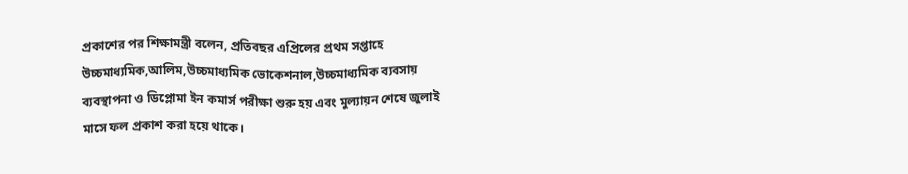প্রকাশের পর শিক্ষামন্ত্রী বলেন, প্রতিবছর এপ্রিলের প্রথম সপ্তাহে উচ্চমাধ্যমিক,আলিম,উচ্চমাধ্যমিক ভোকেশনাল,উচ্চমাধ্যমিক ব্যবসায় ব্যবস্থাপনা ও ডিপ্লোমা ইন কমার্স পরীক্ষা শুরু হয় এবং মুল্যায়ন শেষে জুলাই মাসে ফল প্রকাশ করা হয়ে থাকে।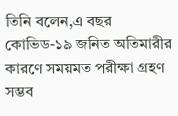তিনি বলেন,এ বছর কোভিড-১৯ জনিত অতিমারীর কারণে সময়মত পরীক্ষা গ্রহণ সম্ভব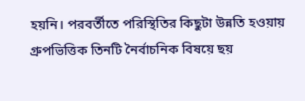হয়নি। পরবর্তীতে পরিস্থিতির কিছুটা উন্নতি হওয়ায় গ্রুপভিত্তিক তিনটি নৈর্বাচনিক বিষয়ে ছয়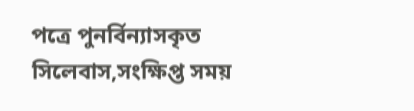পত্রে পুনর্বিন্যাসকৃত সিলেবাস,সংক্ষিপ্ত সময়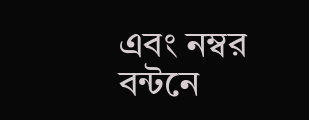এবং নম্বর বন্টনে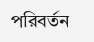পরিবর্তন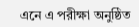এনে এ পরীক্ষা অনুষ্ঠিত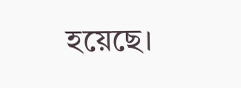হয়েছে।